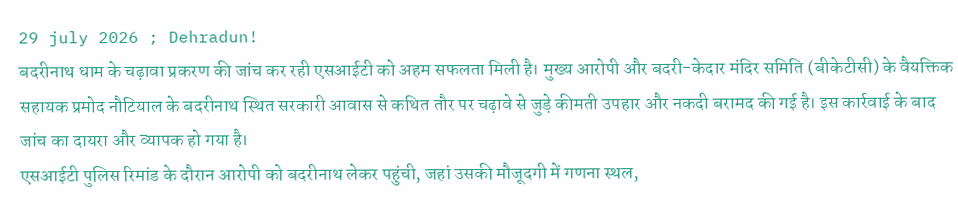29 july 2026 ; Dehradun!
बदरीनाथ धाम के चढ़ावा प्रकरण की जांच कर रही एसआईटी को अहम सफलता मिली है। मुख्य आरोपी और बदरी-केदार मंदिर समिति (बीकेटीसी) के वैयक्तिक सहायक प्रमोद नौटियाल के बदरीनाथ स्थित सरकारी आवास से कथित तौर पर चढ़ावे से जुड़े कीमती उपहार और नकदी बरामद की गई है। इस कार्रवाई के बाद जांच का दायरा और व्यापक हो गया है।
एसआईटी पुलिस रिमांड के दौरान आरोपी को बदरीनाथ लेकर पहुंची, जहां उसकी मौजूदगी में गणना स्थल,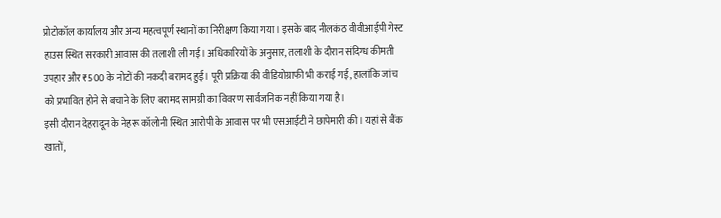प्रोटोकॉल कार्यालय और अन्य महत्वपूर्ण स्थानों का निरीक्षण किया गया। इसके बाद नीलकंठ वीवीआईपी गेस्ट हाउस स्थित सरकारी आवास की तलाशी ली गई। अधिकारियों के अनुसार, तलाशी के दौरान संदिग्ध कीमती उपहार और ₹500 के नोटों की नकदी बरामद हुई। पूरी प्रक्रिया की वीडियोग्राफी भी कराई गई, हालांकि जांच को प्रभावित होने से बचाने के लिए बरामद सामग्री का विवरण सार्वजनिक नहीं किया गया है।
इसी दौरान देहरादून के नेहरू कॉलोनी स्थित आरोपी के आवास पर भी एसआईटी ने छापेमारी की। यहां से बैंक खातों,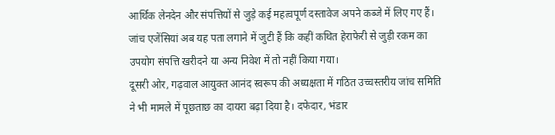आर्थिक लेनदेन और संपत्तियों से जुड़े कई महत्वपूर्ण दस्तावेज अपने कब्जे में लिए गए हैं। जांच एजेंसियां अब यह पता लगाने में जुटी हैं कि कहीं कथित हेराफेरी से जुड़ी रकम का उपयोग संपत्ति खरीदने या अन्य निवेश में तो नहीं किया गया।
दूसरी ओर, गढ़वाल आयुक्त आनंद स्वरूप की अध्यक्षता में गठित उच्चस्तरीय जांच समिति ने भी मामले में पूछताछ का दायरा बढ़ा दिया है। दफेदार, भंडार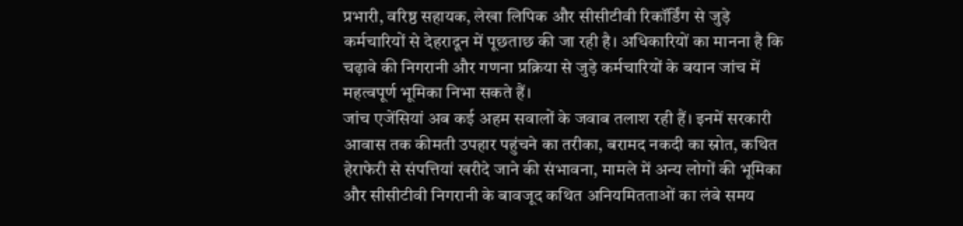प्रभारी, वरिष्ठ सहायक, लेखा लिपिक और सीसीटीवी रिकॉर्डिंग से जुड़े कर्मचारियों से देहरादून में पूछताछ की जा रही है। अधिकारियों का मानना है कि चढ़ावे की निगरानी और गणना प्रक्रिया से जुड़े कर्मचारियों के बयान जांच में महत्वपूर्ण भूमिका निभा सकते हैं।
जांच एजेंसियां अब कई अहम सवालों के जवाब तलाश रही हैं। इनमें सरकारी आवास तक कीमती उपहार पहुंचने का तरीका, बरामद नकदी का स्रोत, कथित हेराफेरी से संपत्तियां खरीदे जाने की संभावना, मामले में अन्य लोगों की भूमिका और सीसीटीवी निगरानी के बावजूद कथित अनियमितताओं का लंबे समय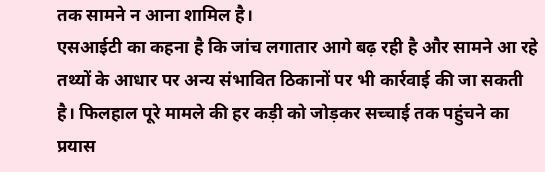तक सामने न आना शामिल है।
एसआईटी का कहना है कि जांच लगातार आगे बढ़ रही है और सामने आ रहे तथ्यों के आधार पर अन्य संभावित ठिकानों पर भी कार्रवाई की जा सकती है। फिलहाल पूरे मामले की हर कड़ी को जोड़कर सच्चाई तक पहुंचने का प्रयास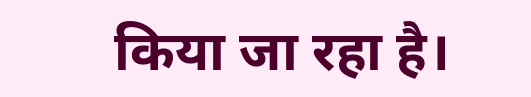किया जा रहा है।